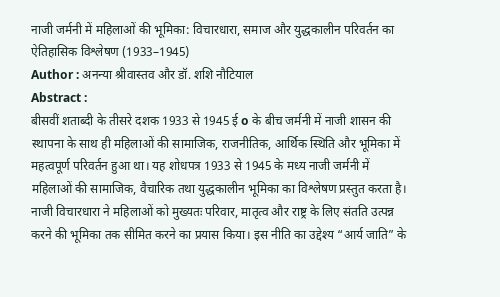नाजी जर्मनी में महिलाओं की भूमिका: विचारधारा, समाज और युद्धकालीन परिवर्तन का ऐतिहासिक विश्लेषण (1933–1945)
Author : अनन्या श्रीवास्तव और डॉ. शशि नौटियाल
Abstract :
बीसवीं शताब्दी के तीसरे दशक 1933 से 1945 ई o के बीच जर्मनी में नाजी शासन की स्थापना के साथ ही महिलाओं की सामाजिक, राजनीतिक, आर्थिक स्थिति और भूमिका में महत्वपूर्ण परिवर्तन हुआ था। यह शोधपत्र 1933 से 1945 के मध्य नाजी जर्मनी में महिलाओं की सामाजिक, वैचारिक तथा युद्धकालीन भूमिका का विश्लेषण प्रस्तुत करता है। नाजी विचारधारा ने महिलाओं को मुख्यतः परिवार, मातृत्व और राष्ट्र के लिए संतति उत्पन्न करने की भूमिका तक सीमित करने का प्रयास किया। इस नीति का उद्देश्य “आर्य जाति” के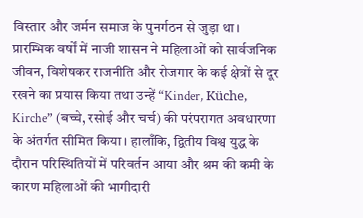विस्तार और जर्मन समाज के पुनर्गठन से जुड़ा था। प्रारम्भिक वर्षों में नाजी शासन ने महिलाओं को सार्वजनिक जीवन, विशेषकर राजनीति और रोजगार के कई क्षेत्रों से दूर रखने का प्रयास किया तथा उन्हें “Kinder, Küche, Kirche” (बच्चे, रसोई और चर्च) की परंपरागत अवधारणा के अंतर्गत सीमित किया। हालाँकि, द्वितीय विश्व युद्ध के दौरान परिस्थितियों में परिवर्तन आया और श्रम की कमी के कारण महिलाओं की भागीदारी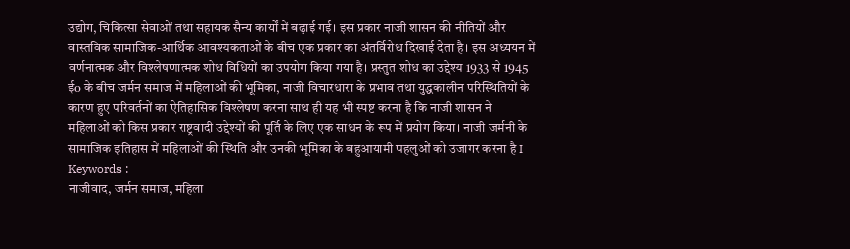उद्योग, चिकित्सा सेवाओं तथा सहायक सैन्य कार्यों में बढ़ाई गई। इस प्रकार नाजी शासन की नीतियों और वास्तविक सामाजिक-आर्थिक आवश्यकताओं के बीच एक प्रकार का अंतर्विरोध दिखाई देता है। इस अध्ययन में वर्णनात्मक और विश्लेषणात्मक शोध विधियों का उपयोग किया गया है। प्रस्तुत शोध का उद्देश्य 1933 से 1945 ईo के बीच जर्मन समाज में महिलाओं की भूमिका, नाजी विचारधारा के प्रभाव तथा युद्धकालीन परिस्थितियों के कारण हुए परिवर्तनों का ऐतिहासिक विश्लेषण करना साथ ही यह भी स्पष्ट करना है कि नाजी शासन ने महिलाओं को किस प्रकार राष्ट्रवादी उद्देश्यों की पूर्ति के लिए एक साधन के रूप में प्रयोग किया। नाजी जर्मनी के सामाजिक इतिहास में महिलाओं की स्थिति और उनकी भूमिका के बहुआयामी पहलुओं को उजागर करना है I
Keywords :
नाजीवाद, जर्मन समाज, महिला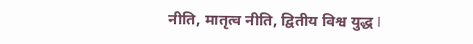नीति, मातृत्व नीति, द्वितीय विश्व युद्ध I